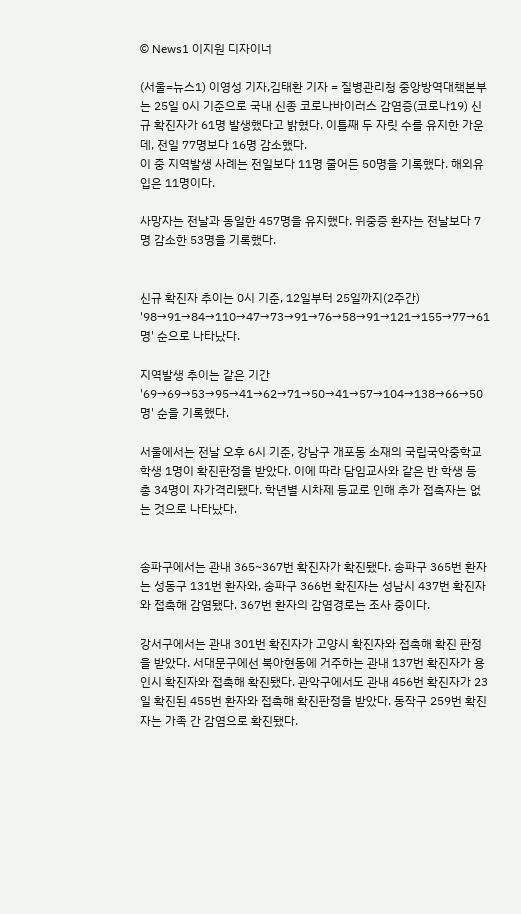© News1 이지원 디자이너

(서울=뉴스1) 이영성 기자,김태환 기자 = 질병관리청 중앙방역대책본부는 25일 0시 기준으로 국내 신종 코로나바이러스 감염증(코로나19) 신규 확진자가 61명 발생했다고 밝혔다. 이틀째 두 자릿 수를 유지한 가운데, 전일 77명보다 16명 감소했다.
이 중 지역발생 사례는 전일보다 11명 줄어든 50명을 기록했다. 해외유입은 11명이다.

사망자는 전날과 동일한 457명을 유지했다. 위중증 환자는 전날보다 7명 감소한 53명을 기록했다.


신규 확진자 추이는 0시 기준, 12일부터 25일까지(2주간) '98→91→84→110→47→73→91→76→58→91→121→155→77→61명' 순으로 나타났다.

지역발생 추이는 같은 기간 '69→69→53→95→41→62→71→50→41→57→104→138→66→50명' 순을 기록했다.

서울에서는 전날 오후 6시 기준, 강남구 개포동 소재의 국립국악중학교 학생 1명이 확진판정을 받았다. 이에 따라 담임교사와 같은 반 학생 등 총 34명이 자가격리됐다. 학년별 시차제 등교로 인해 추가 접촉자는 없는 것으로 나타났다.


송파구에서는 관내 365~367번 확진자가 확진됐다. 송파구 365번 환자는 성동구 131번 환자와, 송파구 366번 확진자는 성남시 437번 확진자와 접촉해 감염됐다. 367번 환자의 감염경로는 조사 중이다.

강서구에서는 관내 301번 확진자가 고양시 확진자와 접촉해 확진 판정을 받았다. 서대문구에선 북아현동에 거주하는 관내 137번 확진자가 용인시 확진자와 접촉해 확진됐다. 관악구에서도 관내 456번 확진자가 23일 확진된 455번 환자와 접촉해 확진판정을 받았다. 동작구 259번 확진자는 가족 간 감염으로 확진됐다.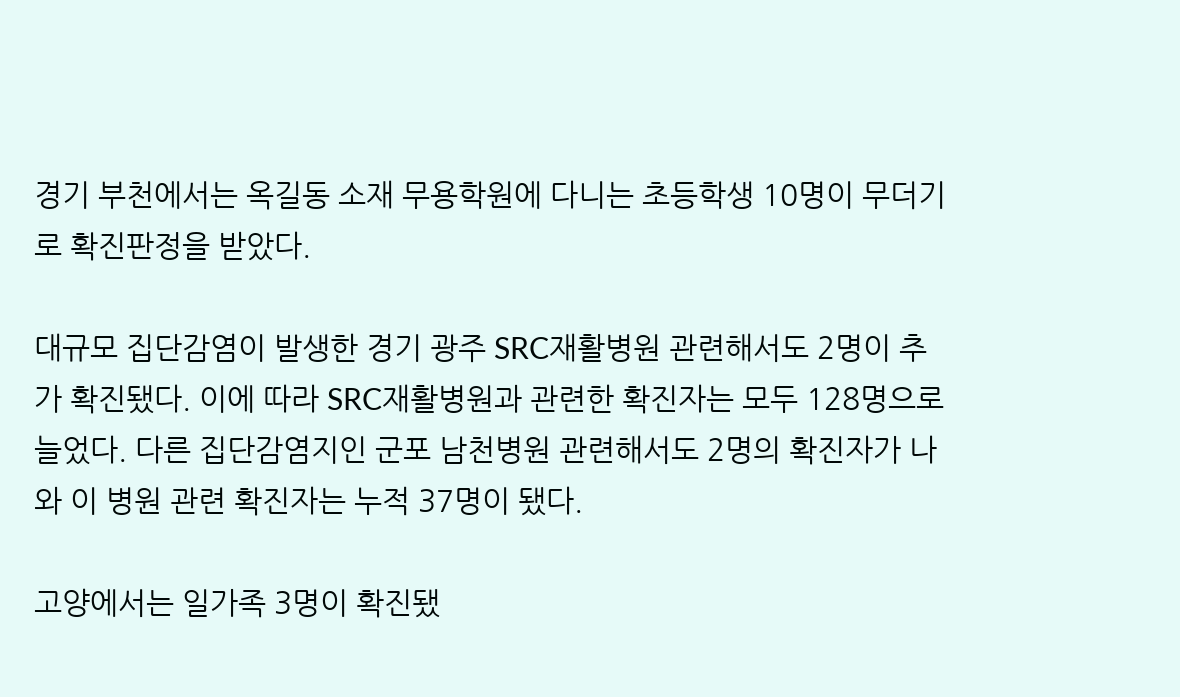경기 부천에서는 옥길동 소재 무용학원에 다니는 초등학생 10명이 무더기로 확진판정을 받았다.

대규모 집단감염이 발생한 경기 광주 SRC재활병원 관련해서도 2명이 추가 확진됐다. 이에 따라 SRC재활병원과 관련한 확진자는 모두 128명으로 늘었다. 다른 집단감염지인 군포 남천병원 관련해서도 2명의 확진자가 나와 이 병원 관련 확진자는 누적 37명이 됐다.

고양에서는 일가족 3명이 확진됐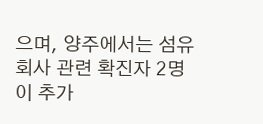으며, 양주에서는 섬유회사 관련 확진자 2명이 추가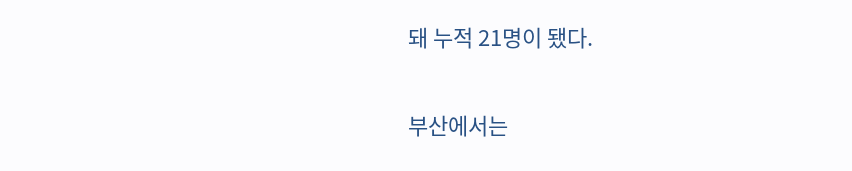돼 누적 21명이 됐다.

부산에서는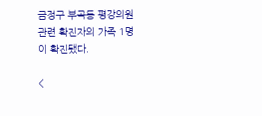금정구 부곡동 평강의원 관련 확진자의 가족 1명이 확진됐다.

<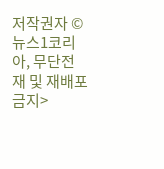저작권자 © 뉴스1코리아, 무단전재 및 재배포 금지>